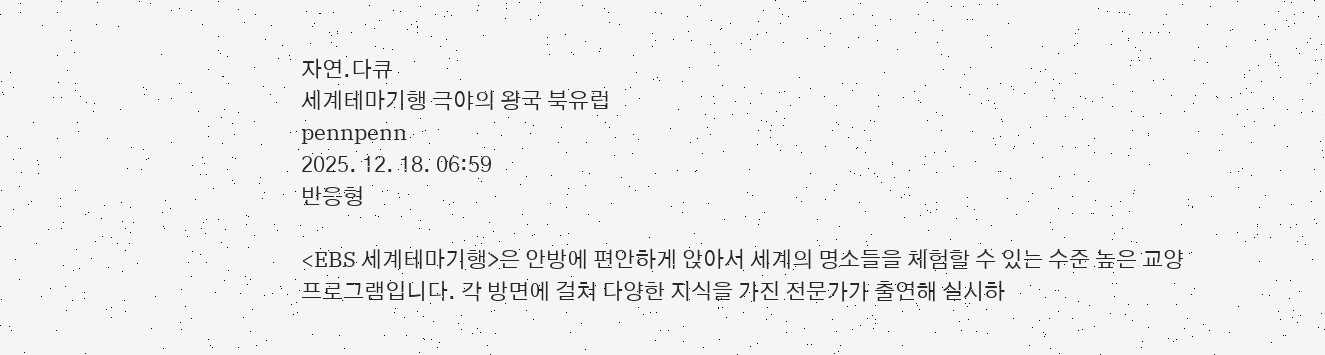자연.다큐
세계테마기행 극야의 왕국 북유럽
pennpenn
2025. 12. 18. 06:59
반응형

<EBS 세계테마기행>은 안방에 편안하게 앉아서 세계의 명소들을 체험할 수 있는 수준 높은 교양프로그램입니다. 각 방면에 걸쳐 다양한 지식을 가진 전문가가 출연해 실시하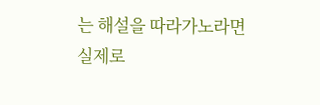는 해설을 따라가노라면 실제로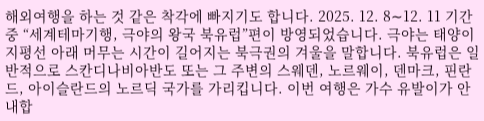해외여행을 하는 것 같은 착각에 빠지기도 합니다. 2025. 12. 8∼12. 11 기간 중 “세계테마기행, 극야의 왕국 북유럽”편이 방영되었습니다. 극야는 태양이 지평선 아래 머무는 시간이 길어지는 북극권의 겨울을 말합니다. 북유럽은 일반적으로 스칸디나비아반도 또는 그 주변의 스웨덴, 노르웨이, 덴마크, 핀란드, 아이슬란드의 노르딕 국가를 가리킵니다. 이번 여행은 가수 유발이가 안내합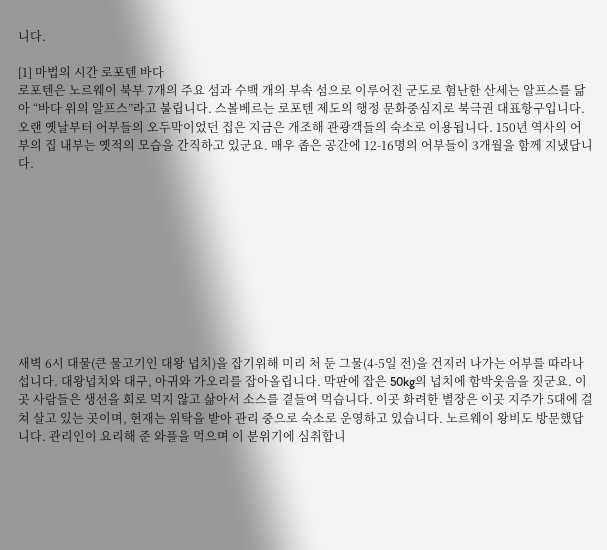니다.

[1] 마법의 시간 로포텐 바다
로포텐은 노르웨이 북부 7개의 주요 섬과 수백 개의 부속 섬으로 이루어진 군도로 험난한 산세는 알프스를 닮아 “바다 위의 알프스”라고 불립니다. 스볼베르는 로포텐 제도의 행정 문화중심지로 북극권 대표항구입니다. 오랜 옛날부터 어부들의 오두막이었던 집은 지금은 개조해 관광객들의 숙소로 이용됩니다. 150년 역사의 어부의 집 내부는 옛적의 모습을 간직하고 있군요. 매우 좁은 공간에 12-16명의 어부들이 3개월을 함께 지냈답니다.










새벽 6시 대물(큰 물고기인 대왕 넙치)을 잡기위해 미리 처 둔 그물(4-5일 전)을 건지러 나가는 어부를 따라나섭니다. 대왕넙치와 대구, 아귀와 가오리를 잡아올립니다. 막판에 잡은 50kg의 넙치에 함박웃음을 짓군요. 이곳 사람들은 생선을 회로 먹지 않고 삶아서 소스를 곁들여 먹습니다. 이곳 화려한 별장은 이곳 지주가 5대에 걸쳐 살고 있는 곳이며, 현재는 위탁을 받아 관리 중으로 숙소로 운영하고 있습니다. 노르웨이 왕비도 방문했답니다. 관리인이 요리해 준 와플을 먹으며 이 분위기에 심취합니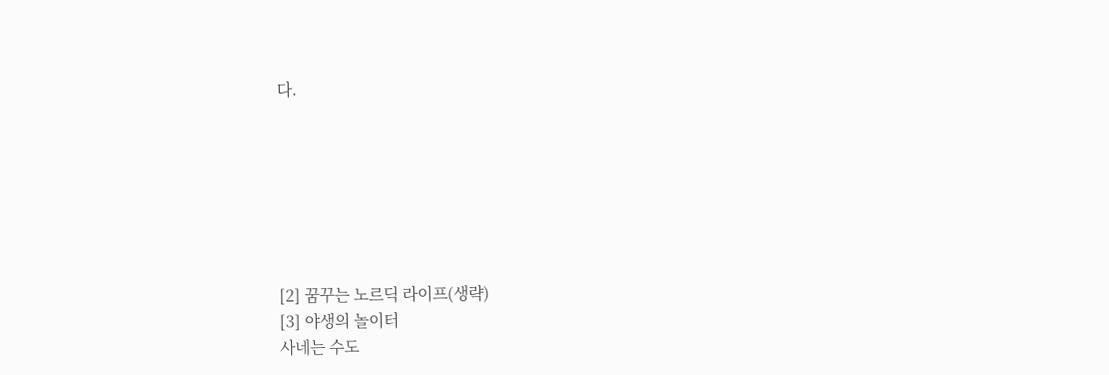다.







[2] 꿈꾸는 노르딕 라이프(생략)
[3] 야생의 놀이터
사네는 수도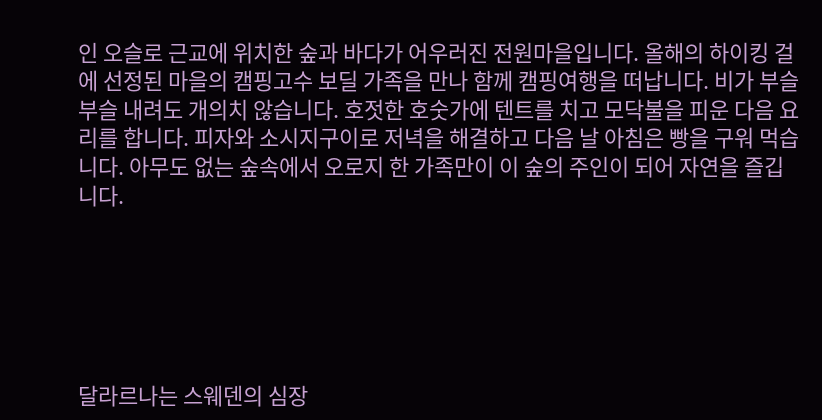인 오슬로 근교에 위치한 숲과 바다가 어우러진 전원마을입니다. 올해의 하이킹 걸에 선정된 마을의 캠핑고수 보딜 가족을 만나 함께 캠핑여행을 떠납니다. 비가 부슬부슬 내려도 개의치 않습니다. 호젓한 호숫가에 텐트를 치고 모닥불을 피운 다음 요리를 합니다. 피자와 소시지구이로 저녁을 해결하고 다음 날 아침은 빵을 구워 먹습니다. 아무도 없는 숲속에서 오로지 한 가족만이 이 숲의 주인이 되어 자연을 즐깁니다.






달라르나는 스웨덴의 심장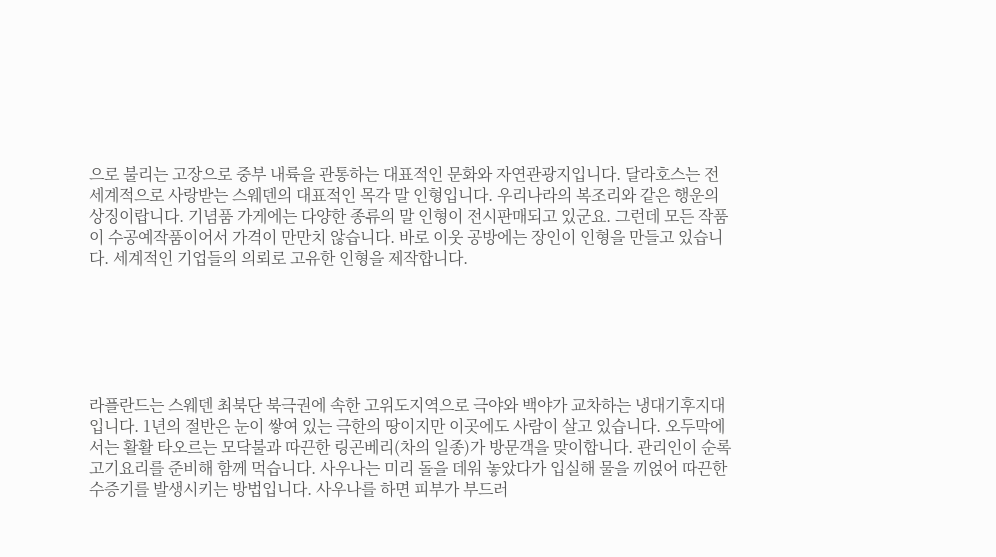으로 불리는 고장으로 중부 내륙을 관통하는 대표적인 문화와 자연관광지입니다. 달라호스는 전 세계적으로 사랑받는 스웨덴의 대표적인 목각 말 인형입니다. 우리나라의 복조리와 같은 행운의 상징이랍니다. 기념품 가게에는 다양한 종류의 말 인형이 전시판매되고 있군요. 그런데 모든 작품이 수공예작품이어서 가격이 만만치 않습니다. 바로 이웃 공방에는 장인이 인형을 만들고 있습니다. 세계적인 기업들의 의뢰로 고유한 인형을 제작합니다.






라플란드는 스웨덴 최북단 북극권에 속한 고위도지역으로 극야와 백야가 교차하는 냉대기후지대입니다. 1년의 절반은 눈이 쌓여 있는 극한의 땅이지만 이곳에도 사람이 살고 있습니다. 오두막에서는 활활 타오르는 모닥불과 따끈한 링곤베리(차의 일종)가 방문객을 맞이합니다. 관리인이 순록고기요리를 준비해 함께 먹습니다. 사우나는 미리 돌을 데워 놓았다가 입실해 물을 끼얹어 따끈한 수증기를 발생시키는 방법입니다. 사우나를 하면 피부가 부드러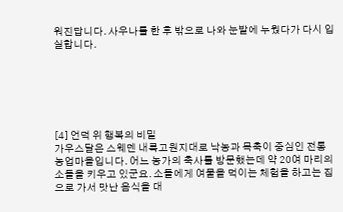워진답니다. 사우나를 한 후 밖으로 나와 눈밭에 누웠다가 다시 입실합니다.






[4] 언덕 위 행복의 비밀
가우스달은 스웨덴 내륙고원지대로 낙농과 목축이 중심인 전통농업마을입니다. 어느 농가의 축사를 방문했는데 약 20여 마리의 소들을 키우고 있군요. 소들에게 여물을 먹이는 체험을 하고는 집으로 가서 맛난 음식을 대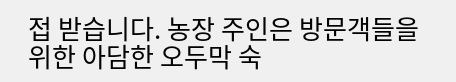접 받습니다. 농장 주인은 방문객들을 위한 아담한 오두막 숙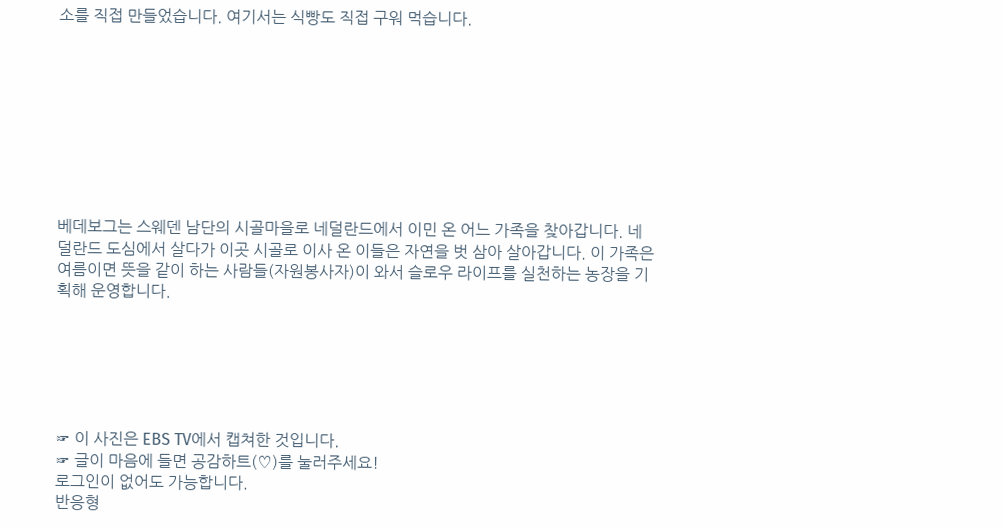소를 직접 만들었습니다. 여기서는 식빵도 직접 구워 먹습니다.









베데보그는 스웨덴 남단의 시골마을로 네덜란드에서 이민 온 어느 가족을 찾아갑니다. 네덜란드 도심에서 살다가 이곳 시골로 이사 온 이들은 자연을 벗 삼아 살아갑니다. 이 가족은 여름이면 뜻을 같이 하는 사람들(자원봉사자)이 와서 슬로우 라이프를 실천하는 농장을 기획해 운영합니다.






☞ 이 사진은 EBS TV에서 캡쳐한 것입니다.
☞ 글이 마음에 들면 공감하트(♡)를 눌러주세요!
로그인이 없어도 가능합니다.
반응형